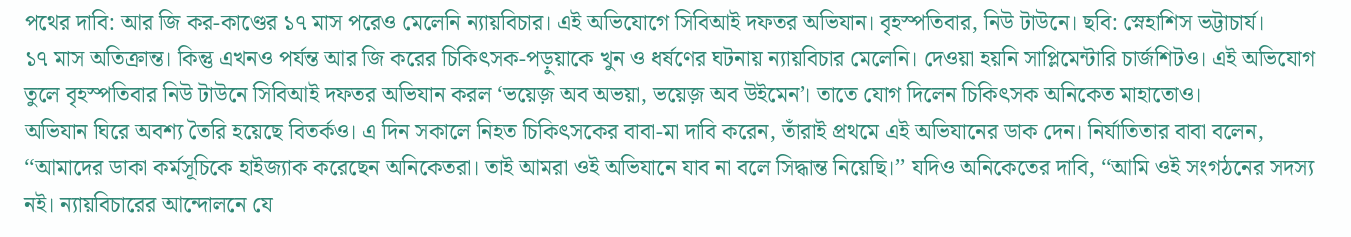পথের দাবি: আর জি কর-কাণ্ডের ১৭ মাস পরেও মেলেনি ন্যায়বিচার। এই অভিযোগে সিবিআই দফতর অভিযান। বৃহস্পতিবার, নিউ টাউনে। ছবি: স্নেহাশিস ভট্টাচার্য।
১৭ মাস অতিক্রান্ত। কিন্তু এখনও পর্যন্ত আর জি করের চিকিৎসক-পড়ুয়াকে খুন ও ধর্ষণের ঘটনায় ন্যায়বিচার মেলেনি। দেওয়া হয়নি সাপ্লিমেন্টারি চার্জশিটও। এই অভিযোগ তুলে বৃহস্পতিবার নিউ টাউনে সিবিআই দফতর অভিযান করল ‘ভয়েজ় অব অভয়া, ভয়েজ় অব উইমেন’। তাতে যোগ দিলেন চিকিৎসক অনিকেত মাহাতোও।
অভিযান ঘিরে অবশ্য তৈরি হয়েছে বিতর্কও। এ দিন সকালে নিহত চিকিৎসকের বাবা-মা দাবি করেন, তাঁরাই প্রথমে এই অভিযানের ডাক দেন। নির্যাতিতার বাবা বলেন, ‘‘আমাদের ডাকা কর্মসূচিকে হাইজ্যাক করেছেন অনিকেতরা। তাই আমরা ওই অভিযানে যাব না বলে সিদ্ধান্ত নিয়েছি।’’ যদিও অনিকেতের দাবি, ‘‘আমি ওই সংগঠনের সদস্য নই। ন্যায়বিচারের আন্দোলনে যে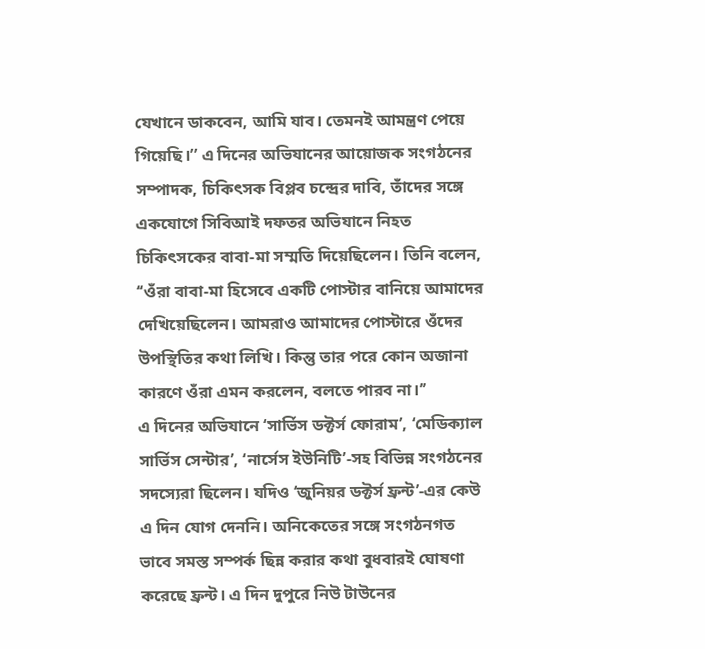যেখানে ডাকবেন, আমি যাব। তেমনই আমন্ত্রণ পেয়ে গিয়েছি।’’ এ দিনের অভিযানের আয়োজক সংগঠনের সম্পাদক, চিকিৎসক বিপ্লব চন্দ্রের দাবি, তাঁদের সঙ্গে একযোগে সিবিআই দফতর অভিযানে নিহত চিকিৎসকের বাবা-মা সম্মতি দিয়েছিলেন। তিনি বলেন, ‘‘ওঁরা বাবা-মা হিসেবে একটি পোস্টার বানিয়ে আমাদের দেখিয়েছিলেন। আমরাও আমাদের পোস্টারে ওঁদের উপস্থিতির কথা লিখি। কিন্তু তার পরে কোন অজানা কারণে ওঁরা এমন করলেন, বলতে পারব না।’’
এ দিনের অভিযানে ‘সার্ভিস ডক্টর্স ফোরাম’, ‘মেডিক্যাল সার্ভিস সেন্টার’, ‘নার্সেস ইউনিটি’-সহ বিভিন্ন সংগঠনের সদস্যেরা ছিলেন। যদিও ‘জুনিয়র ডক্টর্স ফ্রন্ট’-এর কেউ এ দিন যোগ দেননি। অনিকেতের সঙ্গে সংগঠনগত ভাবে সমস্ত সম্পর্ক ছিন্ন করার কথা বুধবারই ঘোষণা করেছে ফ্রন্ট। এ দিন দুপুরে নিউ টাউনের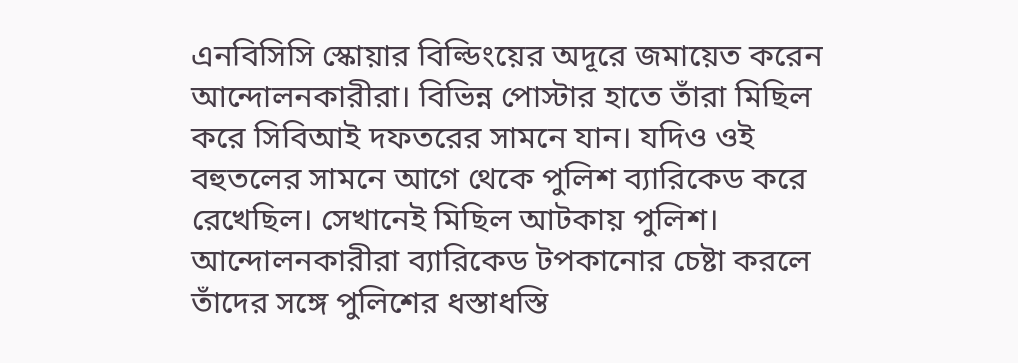এনবিসিসি স্কোয়ার বিল্ডিংয়ের অদূরে জমায়েত করেন আন্দোলনকারীরা। বিভিন্ন পোস্টার হাতে তাঁরা মিছিল করে সিবিআই দফতরের সামনে যান। যদিও ওই বহুতলের সামনে আগে থেকে পুলিশ ব্যারিকেড করে রেখেছিল। সেখানেই মিছিল আটকায় পুলিশ। আন্দোলনকারীরা ব্যারিকেড টপকানোর চেষ্টা করলে তাঁদের সঙ্গে পুলিশের ধস্তাধস্তি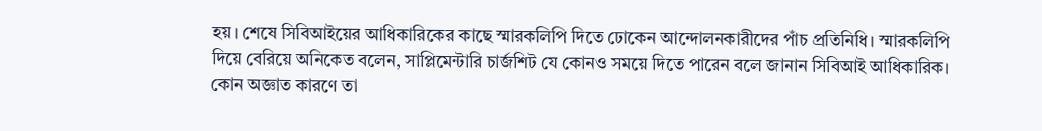হয়। শেষে সিবিআইয়ের আধিকারিকের কাছে স্মারকলিপি দিতে ঢোকেন আন্দোলনকারীদের পাঁচ প্রতিনিধি। স্মারকলিপি দিয়ে বেরিয়ে অনিকেত বলেন, সাপ্লিমেন্টারি চার্জশিট যে কোনও সময়ে দিতে পারেন বলে জানান সিবিআই আধিকারিক। কোন অজ্ঞাত কারণে তা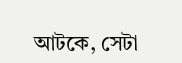আটকে, সেটা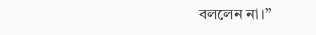বললেন না।’’